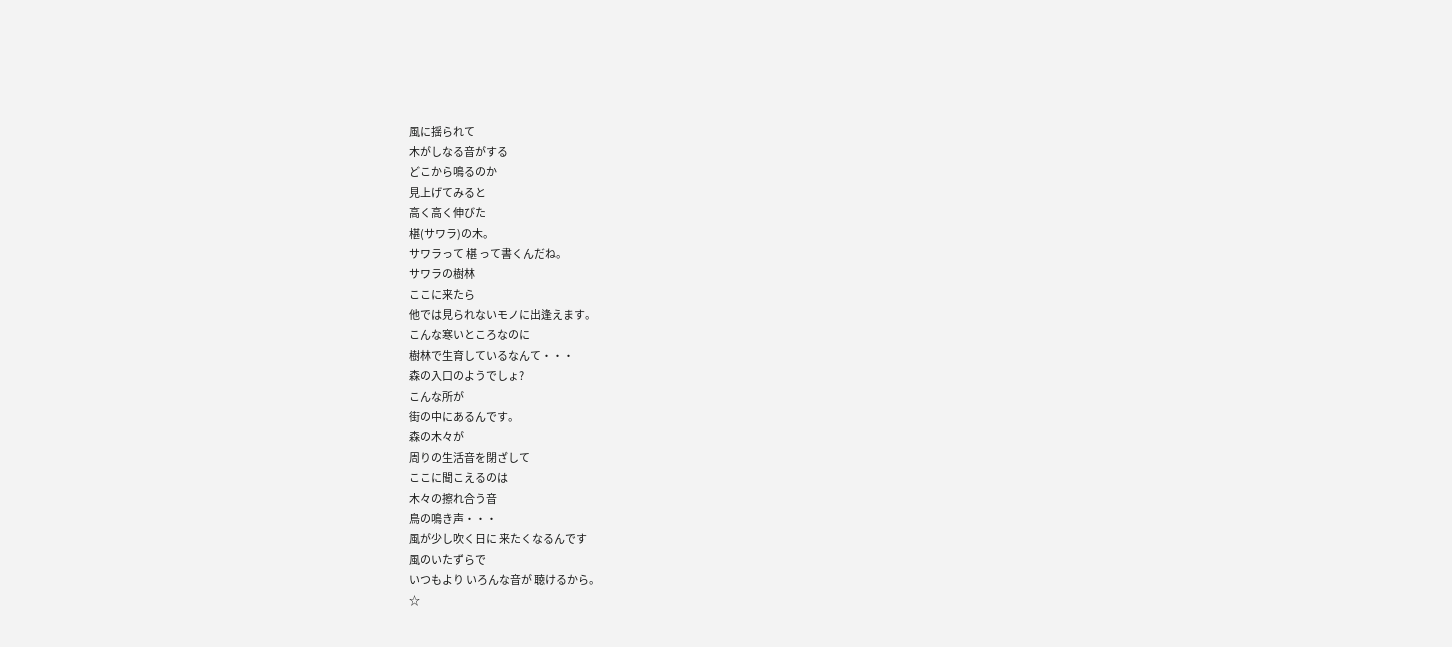風に揺られて
木がしなる音がする
どこから鳴るのか
見上げてみると
高く高く伸びた
椹(サワラ)の木。
サワラって 椹 って書くんだね。
サワラの樹林
ここに来たら
他では見られないモノに出逢えます。
こんな寒いところなのに
樹林で生育しているなんて・・・
森の入口のようでしょ?
こんな所が
街の中にあるんです。
森の木々が
周りの生活音を閉ざして
ここに聞こえるのは
木々の擦れ合う音
鳥の鳴き声・・・
風が少し吹く日に 来たくなるんです
風のいたずらで
いつもより いろんな音が 聴けるから。
☆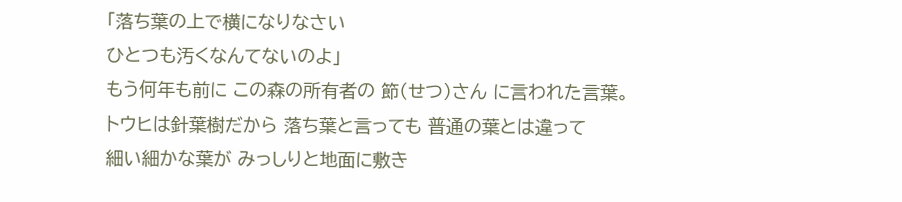「落ち葉の上で横になりなさい
ひとつも汚くなんてないのよ」
もう何年も前に この森の所有者の 節(せつ)さん に言われた言葉。
トウヒは針葉樹だから 落ち葉と言っても 普通の葉とは違って
細い細かな葉が みっしりと地面に敷き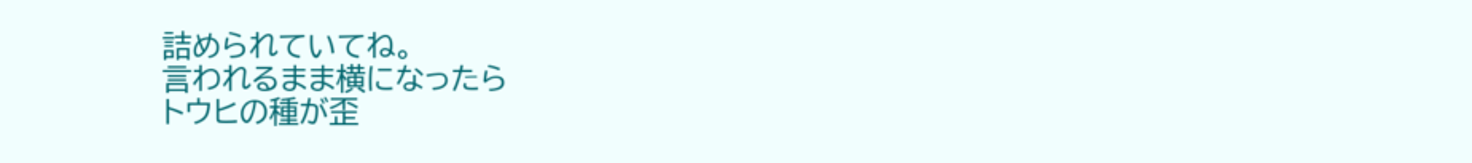詰められていてね。
言われるまま横になったら
トウヒの種が歪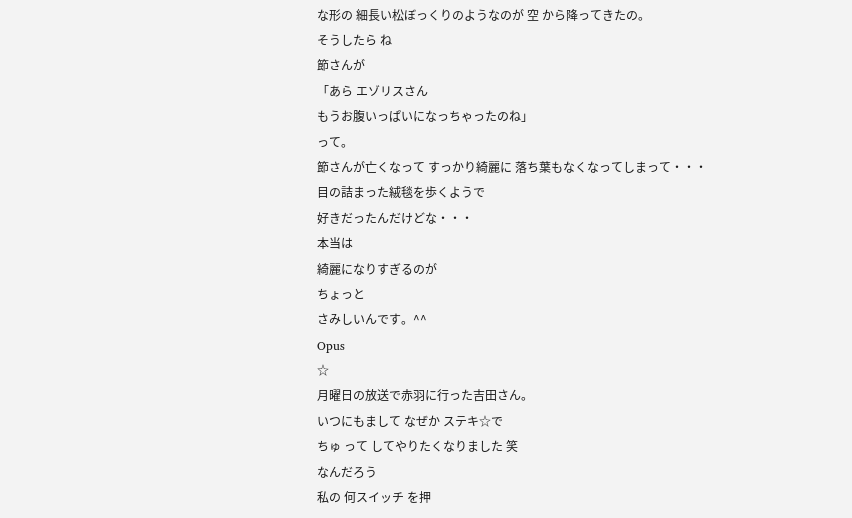な形の 細長い松ぼっくりのようなのが 空 から降ってきたの。
そうしたら ね
節さんが
「あら エゾリスさん
もうお腹いっぱいになっちゃったのね」
って。
節さんが亡くなって すっかり綺麗に 落ち葉もなくなってしまって・・・
目の詰まった絨毯を歩くようで
好きだったんだけどな・・・
本当は
綺麗になりすぎるのが
ちょっと
さみしいんです。^^
Opus
☆
月曜日の放送で赤羽に行った吉田さん。
いつにもまして なぜか ステキ☆で
ちゅ って してやりたくなりました 笑
なんだろう
私の 何スイッチ を押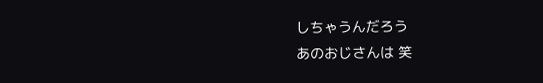しちゃうんだろう
あのおじさんは 笑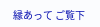縁あって ご覧下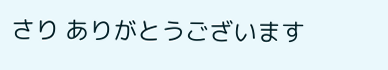さり ありがとうございます